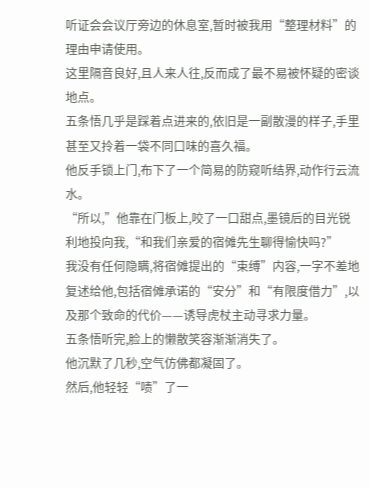听证会会议厅旁边的休息室,暂时被我用“整理材料”的理由申请使用。
这里隔音良好,且人来人往,反而成了最不易被怀疑的密谈地点。
五条悟几乎是踩着点进来的,依旧是一副散漫的样子,手里甚至又拎着一袋不同口味的喜久福。
他反手锁上门,布下了一个简易的防窥听结界,动作行云流水。
“所以,”他靠在门板上,咬了一口甜点,墨镜后的目光锐利地投向我,“和我们亲爱的宿傩先生聊得愉快吗?”
我没有任何隐瞒,将宿傩提出的“束缚”内容,一字不差地复述给他,包括宿傩承诺的“安分”和“有限度借力”,以及那个致命的代价——诱导虎杖主动寻求力量。
五条悟听完,脸上的懒散笑容渐渐消失了。
他沉默了几秒,空气仿佛都凝固了。
然后,他轻轻“啧”了一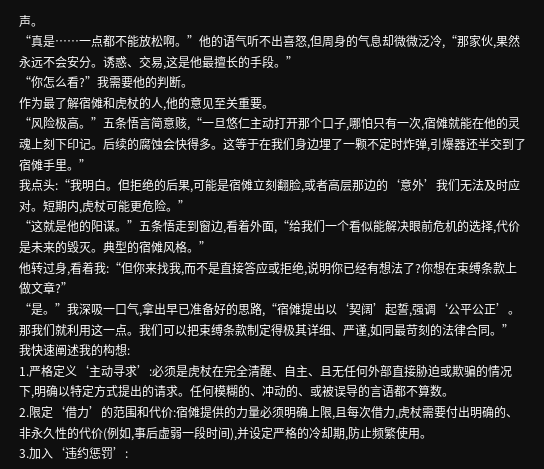声。
“真是……一点都不能放松啊。”他的语气听不出喜怒,但周身的气息却微微泛冷,“那家伙,果然永远不会安分。诱惑、交易,这是他最擅长的手段。”
“你怎么看?”我需要他的判断。
作为最了解宿傩和虎杖的人,他的意见至关重要。
“风险极高。”五条悟言简意赅,“一旦悠仁主动打开那个口子,哪怕只有一次,宿傩就能在他的灵魂上刻下印记。后续的腐蚀会快得多。这等于在我们身边埋了一颗不定时炸弹,引爆器还半交到了宿傩手里。”
我点头:“我明白。但拒绝的后果,可能是宿傩立刻翻脸,或者高层那边的‘意外’我们无法及时应对。短期内,虎杖可能更危险。”
“这就是他的阳谋。”五条悟走到窗边,看着外面,“给我们一个看似能解决眼前危机的选择,代价是未来的毁灭。典型的宿傩风格。”
他转过身,看着我:“但你来找我,而不是直接答应或拒绝,说明你已经有想法了?你想在束缚条款上做文章?”
“是。”我深吸一口气,拿出早已准备好的思路,“宿傩提出以‘契阔’起誓,强调‘公平公正’。那我们就利用这一点。我们可以把束缚条款制定得极其详细、严谨,如同最苛刻的法律合同。”
我快速阐述我的构想:
1.严格定义‘主动寻求’:必须是虎杖在完全清醒、自主、且无任何外部直接胁迫或欺骗的情况下,明确以特定方式提出的请求。任何模糊的、冲动的、或被误导的言语都不算数。
2.限定‘借力’的范围和代价:宿傩提供的力量必须明确上限,且每次借力,虎杖需要付出明确的、非永久性的代价(例如,事后虚弱一段时间),并设定严格的冷却期,防止频繁使用。
3.加入‘违约惩罚’: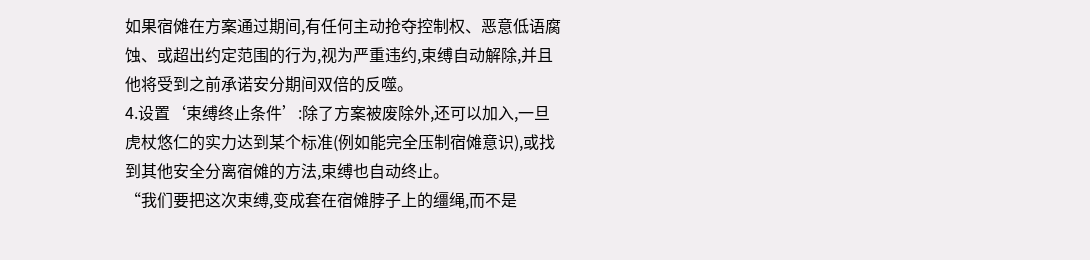如果宿傩在方案通过期间,有任何主动抢夺控制权、恶意低语腐蚀、或超出约定范围的行为,视为严重违约,束缚自动解除,并且他将受到之前承诺安分期间双倍的反噬。
4.设置‘束缚终止条件’:除了方案被废除外,还可以加入,一旦虎杖悠仁的实力达到某个标准(例如能完全压制宿傩意识),或找到其他安全分离宿傩的方法,束缚也自动终止。
“我们要把这次束缚,变成套在宿傩脖子上的缰绳,而不是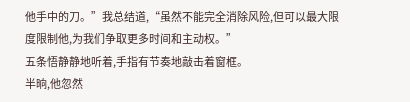他手中的刀。”我总结道,“虽然不能完全消除风险,但可以最大限度限制他,为我们争取更多时间和主动权。”
五条悟静静地听着,手指有节奏地敲击着窗框。
半晌,他忽然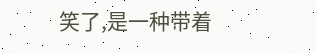笑了,是一种带着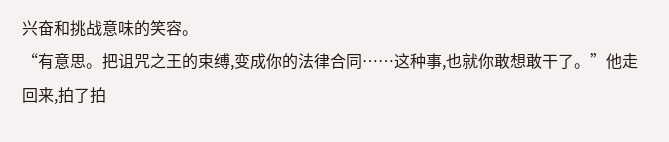兴奋和挑战意味的笑容。
“有意思。把诅咒之王的束缚,变成你的法律合同……这种事,也就你敢想敢干了。”他走回来,拍了拍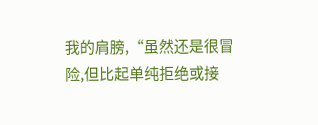我的肩膀,“虽然还是很冒险,但比起单纯拒绝或接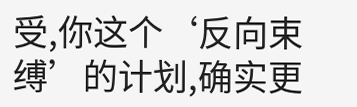受,你这个‘反向束缚’的计划,确实更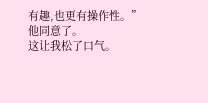有趣,也更有操作性。”
他同意了。
这让我松了口气。